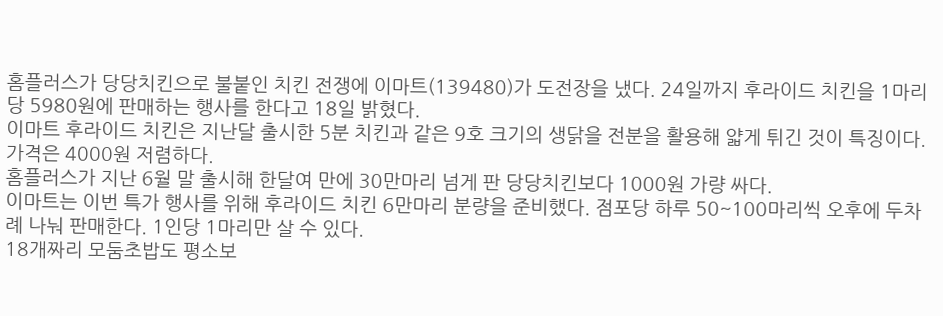홈플러스가 당당치킨으로 불붙인 치킨 전쟁에 이마트(139480)가 도전장을 냈다. 24일까지 후라이드 치킨을 1마리당 5980원에 판매하는 행사를 한다고 18일 밝혔다.
이마트 후라이드 치킨은 지난달 출시한 5분 치킨과 같은 9호 크기의 생닭을 전분을 활용해 얇게 튀긴 것이 특징이다. 가격은 4000원 저렴하다.
홈플러스가 지난 6월 말 출시해 한달여 만에 30만마리 넘게 판 당당치킨보다 1000원 가량 싸다.
이마트는 이번 특가 행사를 위해 후라이드 치킨 6만마리 분량을 준비했다. 점포당 하루 50~100마리씩 오후에 두차례 나눠 판매한다. 1인당 1마리만 살 수 있다.
18개짜리 모둠초밥도 평소보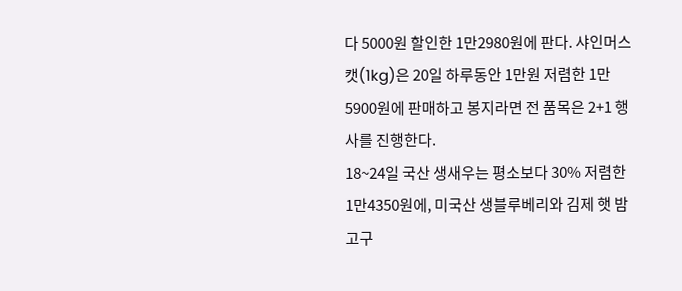다 5000원 할인한 1만2980원에 판다. 샤인머스캣(1kg)은 20일 하루동안 1만원 저렴한 1만5900원에 판매하고 봉지라면 전 품목은 2+1 행사를 진행한다.
18~24일 국산 생새우는 평소보다 30% 저렴한 1만4350원에, 미국산 생블루베리와 김제 햇 밤고구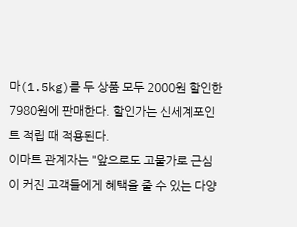마(1.5kg)를 두 상품 모두 2000원 할인한 7980원에 판매한다. 할인가는 신세계포인트 적립 때 적용된다.
이마트 관계자는 "앞으로도 고물가로 근심이 커진 고객들에게 혜택을 줄 수 있는 다양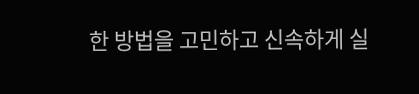한 방법을 고민하고 신속하게 실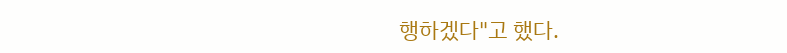행하겠다"고 했다.